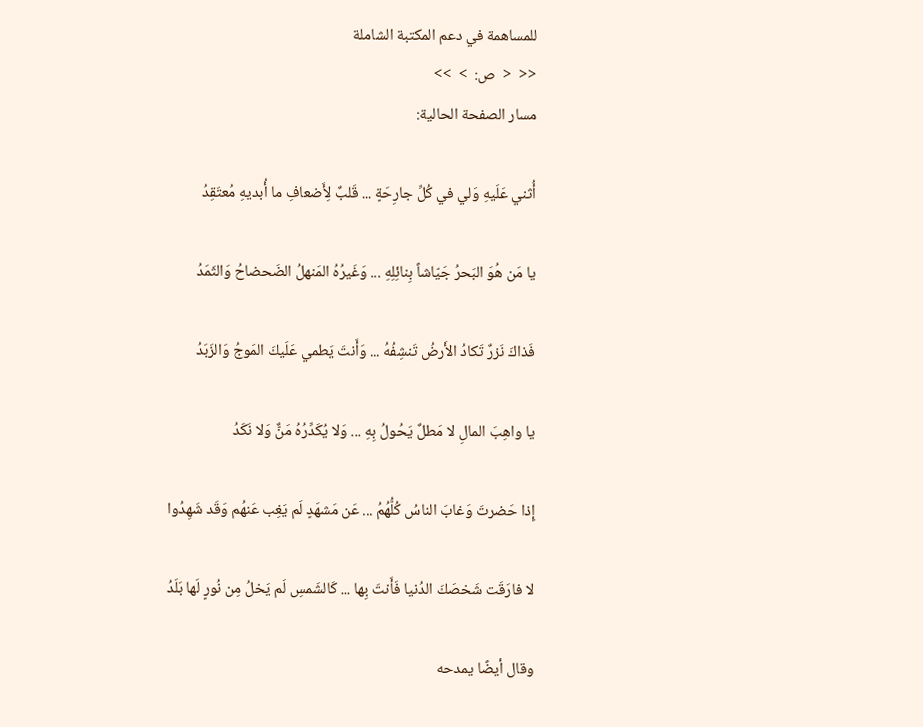للمساهمة في دعم المكتبة الشاملة
<<  <  ص:  >  >>
مسار الصفحة الحالية:

أُثني عَلَيهِ وَلي في كُلِّ جارِحَةٍ ... قَلبٌ لِأَضعافِ ما أُبديهِ مُعتَقِدُ

يا مَن هُوَ البَحرُ جَيّاشاً بِنائِلِهِ ... وَغَيرُهُ المَنهلُ الضَحضاحُ وَالثَمَدُ

فَذاكَ نَزرٌ تَكادُ الأَرضُ تَنشِفُهُ ... وَأَنتَ يَطمي عَلَيكَ المَوجُ وَالزَبَدُ

يا واهِبَ المالِ لا مَطلٌ يَحُولُ بِهِ ... وَلا يُكَدِّرُهُ مَنٌّ وَلا نَكَدُ

إِذا حَضرتَ وَغابَ الناسُ كُلُّهُمُ ... عَن مَشهَدٍ لَم يَغِب عَنهُم وَقَد شَهِدُوا

لا فارَقَت شَخصَكَ الدُنيا فَأَنتَ بِها ... كَالشَمسِ لَم يَخلُ مِن نُورٍ لَها بَلَدُ

وقال أيضًا يمدحه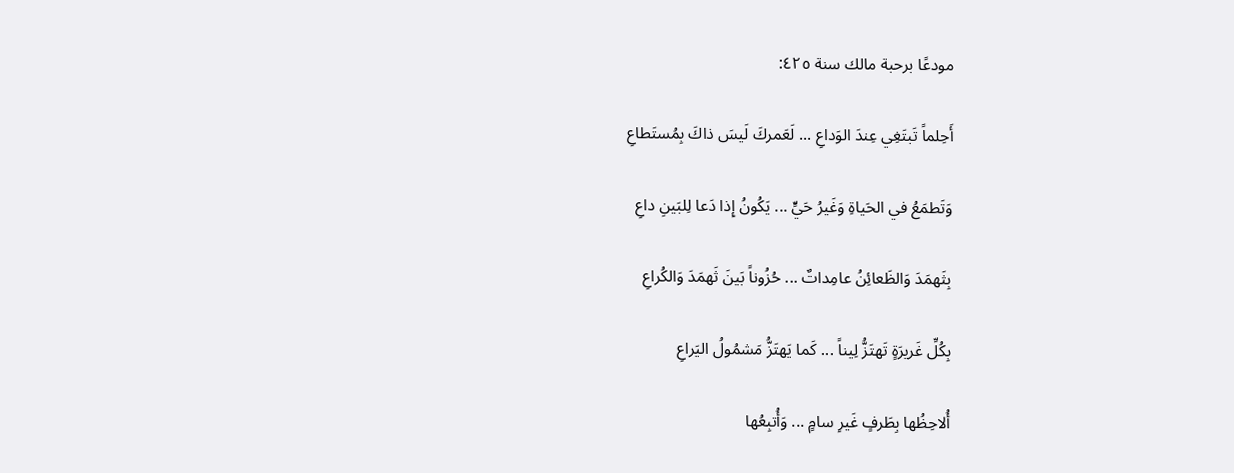مودعًا برحبة مالك سنة ٤٢٥:

أَحِلماً تَبتَغِي عِندَ الوَداعِ ... لَعَمركَ لَيسَ ذاكَ بِمُستَطاعِ

وَتَطمَعُ في الحَياةِ وَغَيرُ حَيٍّ ... يَكُونُ إِذا دَعا لِلبَينِ داعِ

بِثَهمَدَ وَالظَعائِنُ عامِداتٌ ... حُزُوناً بَينَ ثَهمَدَ وَالكُراعِ

بِكُلِّ غَريرَةٍ تَهتَزُّ لِيناً ... كَما يَهتَزُّ مَشمُولُ اليَراعِ

أُلاحِظُها بِطَرفٍ غَيرِ سامٍ ... وَأُتبِعُها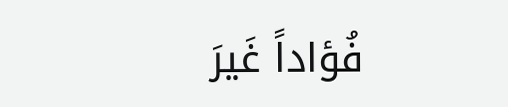فُؤاداً غَيرَ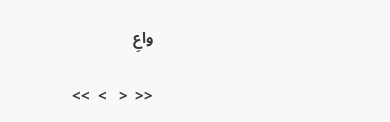واعِ

<<  <   >  >>